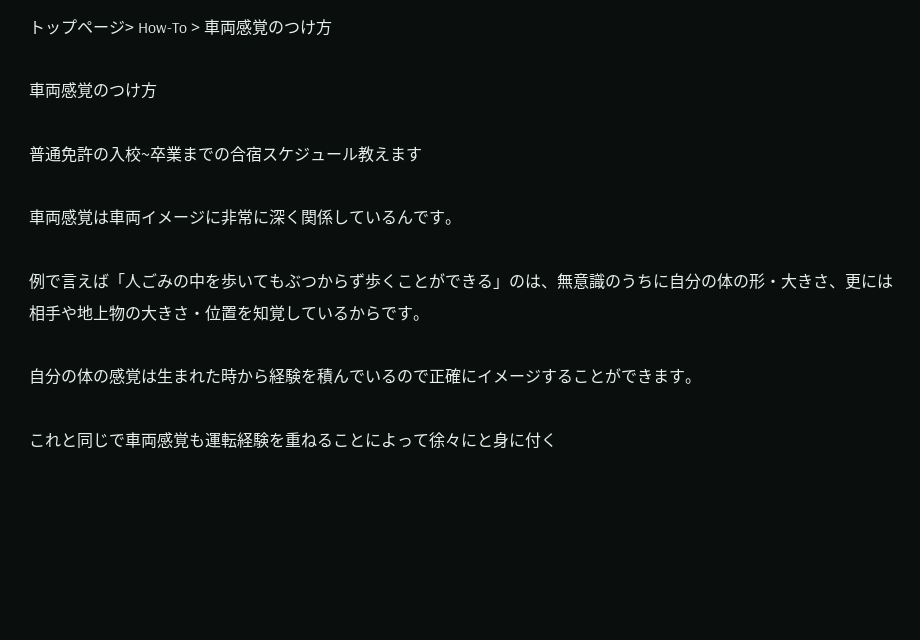トップページ> How-To > 車両感覚のつけ方

車両感覚のつけ方

普通免許の入校~卒業までの合宿スケジュール教えます

車両感覚は車両イメージに非常に深く関係しているんです。

例で言えば「人ごみの中を歩いてもぶつからず歩くことができる」のは、無意識のうちに自分の体の形・大きさ、更には相手や地上物の大きさ・位置を知覚しているからです。

自分の体の感覚は生まれた時から経験を積んでいるので正確にイメージすることができます。

これと同じで車両感覚も運転経験を重ねることによって徐々にと身に付く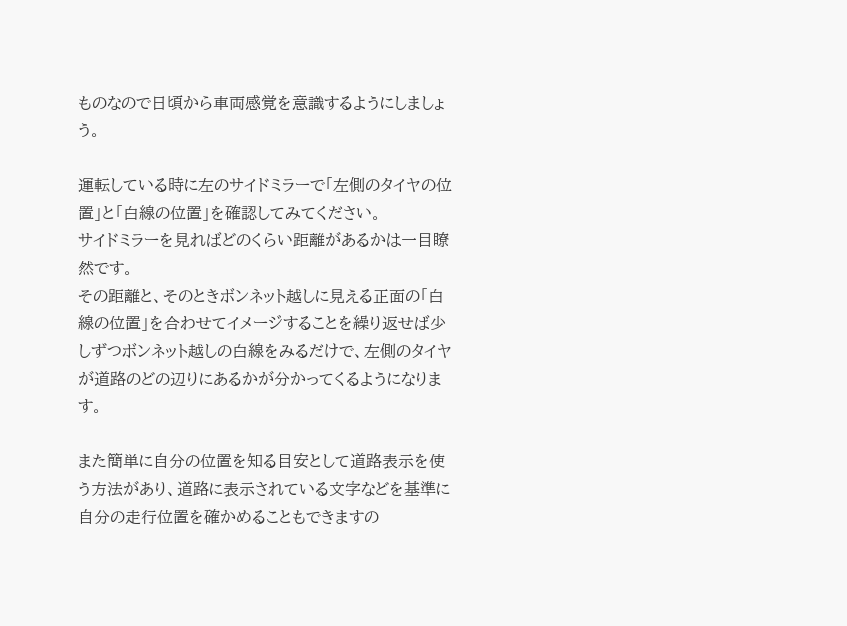ものなので日頃から車両感覚を意識するようにしましょう。

運転している時に左のサイドミラーで「左側のタイヤの位置」と「白線の位置」を確認してみてください。
サイドミラーを見ればどのくらい距離があるかは一目瞭然です。
その距離と、そのときボンネット越しに見える正面の「白線の位置」を合わせてイメージすることを繰り返せば少しずつボンネット越しの白線をみるだけで、左側のタイヤが道路のどの辺りにあるかが分かってくるようになります。

また簡単に自分の位置を知る目安として道路表示を使う方法があり、道路に表示されている文字などを基準に自分の走行位置を確かめることもできますの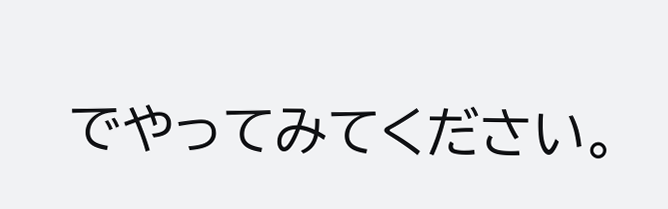でやってみてください。